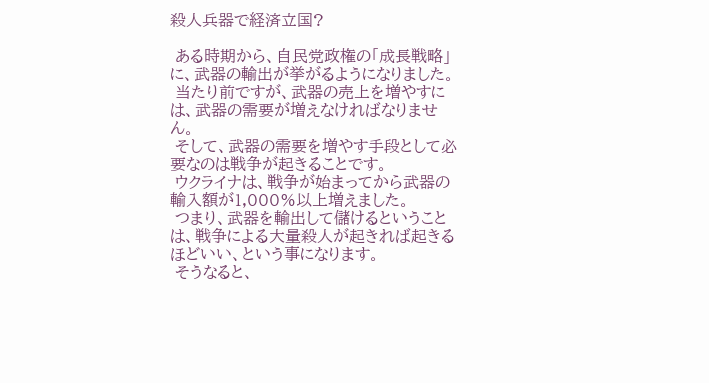殺人兵器で経済立国?

 ある時期から、自民党政権の「成長戦略」に、武器の輸出が挙がるようになりました。
 当たり前ですが、武器の売上を増やすには、武器の需要が増えなければなりません。
 そして、武器の需要を増やす手段として必要なのは戦争が起きることです。
 ウクライナは、戦争が始まってから武器の輸入額が1,000%以上増えました。
 つまり、武器を輸出して儲けるということは、戦争による大量殺人が起きれば起きるほどいい、という事になります。
 そうなると、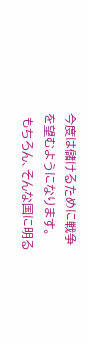今度は儲けるために戦争を望むようになります。
 もちろん、そんな国に明る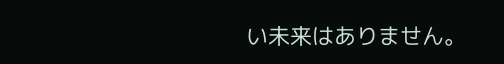い未来はありません。